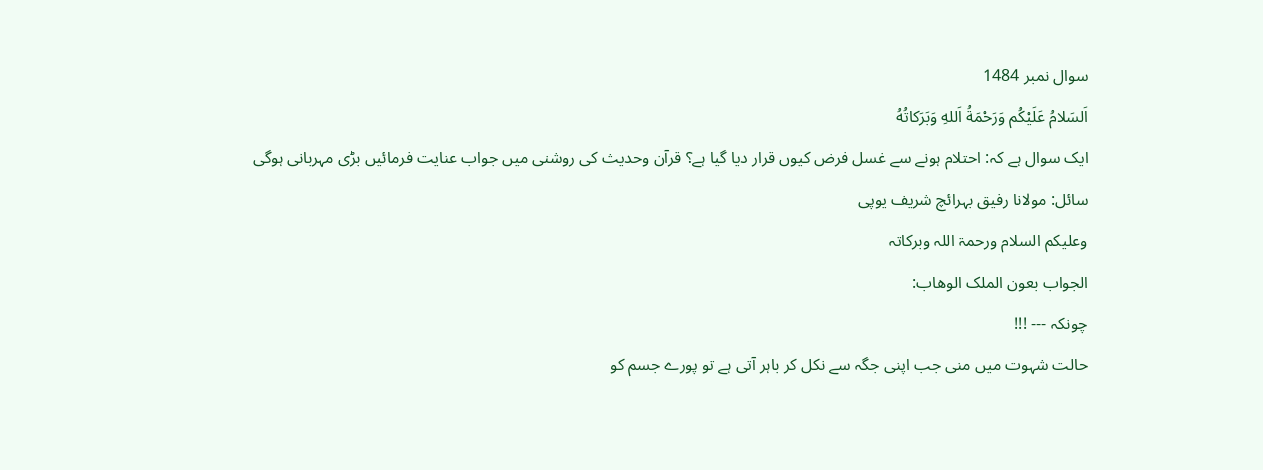سوال نمبر 1484
اَلسَلامُ عَلَيْكُم وَرَحْمَةُ اَللهِ وَبَرَكاتُهُ
ایک سوال ہے کہ: احتلام ہونے سے غسل فرض کیوں قرار دیا گیا ہے؟ قرآن وحدیث کی روشنی میں جواب عنایت فرمائیں بڑی مہربانی ہوگی
سائل: مولانا رفیق بہرائچ شریف یوپی
وعلیکم السلام ورحمۃ اللہ وبرکاتہ
الجواب بعون الملک الوھاب:
چونکہ --- !!!
حالت شہوت میں منی جب اپنی جگہ سے نکل کر باہر آتی ہے تو پورے جسم کو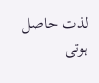لذت حاصل ہوتی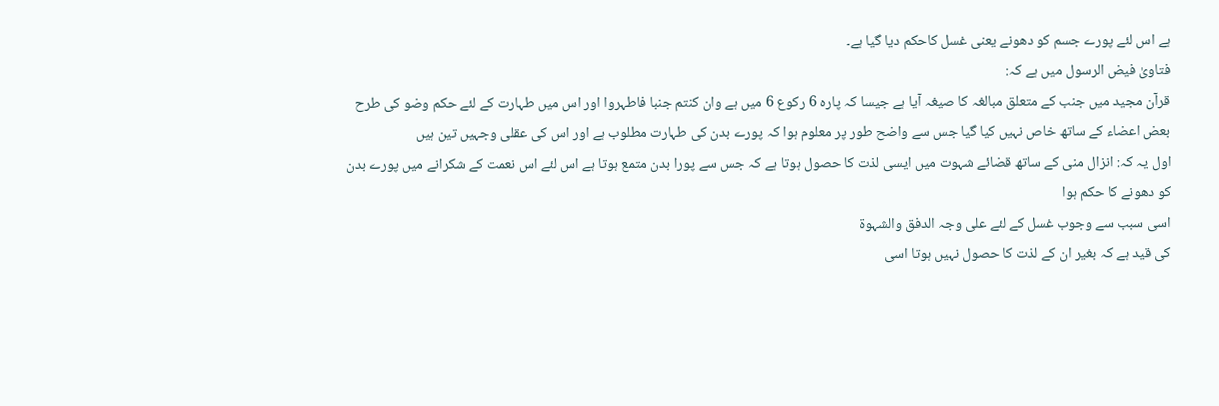ہے اس لئے پورے جسم کو دھونے یعنی غسل کاحکم دیا گیا ہے۔
فتاویٰ فیض الرسول میں ہے کہ:
قرآن مجید میں جنب کے متعلق مبالغہ کا صیغہ آیا ہے جیسا کہ پارہ 6 رکوع 6 میں ہے وان کنتم جنبا فاطہروا اور اس میں طہارت کے لئے حکم وضو کی طرح بعض اعضاء کے ساتھ خاص نہیں کیا گیا جس سے واضح طور پر معلوم ہوا کہ پورے بدن کی طہارت مطلوب ہے اور اس کی عقلی وجہیں تین ہیں
اول یہ کہ: انزال منی کے ساتھ قضائے شہوت میں ایسی لذت کا حصول ہوتا ہے کہ جس سے پورا بدن متمع ہوتا ہے اس لئے اس نعمت کے شکرانے میں پورے بدن کو دھونے کا حکم ہوا
اسی سبب سے وجوب غسل کے لئے علی وجہ الدفق والشہوۃ
کی قید ہے کہ بغیر ان کے لذت کا حصول نہیں ہوتا اسی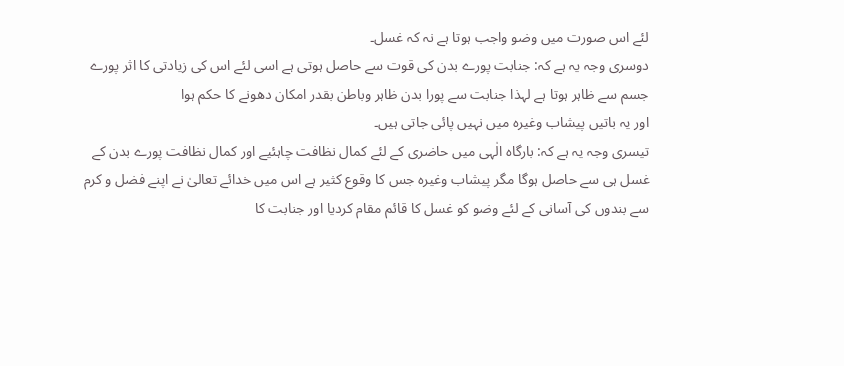لئے اس صورت میں وضو واجب ہوتا ہے نہ کہ غسل۔
دوسری وجہ یہ ہے کہ: جنابت پورے بدن کی قوت سے حاصل ہوتی ہے اسی لئے اس کی زیادتی کا اثر پورے جسم سے ظاہر ہوتا ہے لہذا جنابت سے پورا بدن ظاہر وباطن بقدر امکان دھونے کا حکم ہوا
اور یہ باتیں پیشاب وغیرہ میں نہیں پائی جاتی ہیں۔
تیسری وجہ یہ ہے کہ: بارگاہ الٰہی میں حاضری کے لئے کمال نظافت چاہئیے اور کمال نظافت پورے بدن کے غسل ہی سے حاصل ہوگا مگر پیشاب وغیرہ جس کا وقوع کثیر ہے اس میں خدائے تعالیٰ نے اپنے فضل و کرم سے بندوں کی آسانی کے لئے وضو کو غسل کا قائم مقام کردیا اور جنابت کا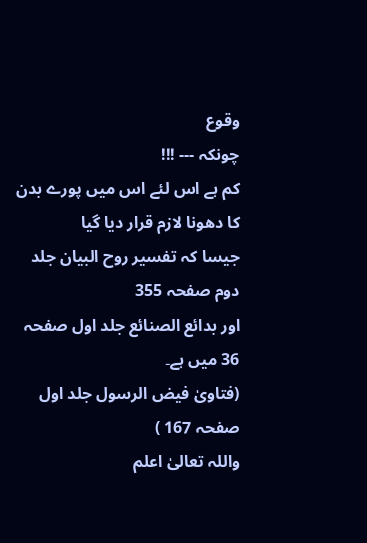وقوع
چونکہ --- !!!
کم ہے اس لئے اس میں پورے بدن کا دھونا لازم قرار دیا گیا
جیسا کہ تفسیر روح البیان جلد دوم صفحہ 355
اور بدائع الصنائع جلد اول صفحہ 36 میں ہے۔
(فتاویٰ فیض الرسول جلد اول صفحہ 167 )
واللہ تعالیٰ اعلم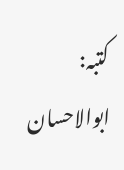کتبہ: ابوالاحسان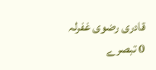قادری رضوی غفرلہ
0 تبصرے